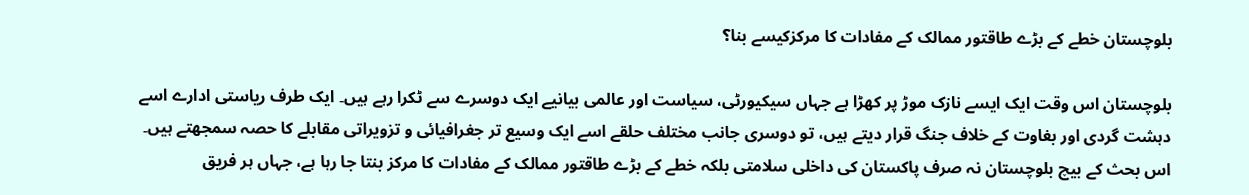بلوچستان خطے کے بڑے طاقتور ممالک کے مفادات کا مرکزکیسے بنا؟

بلوچستان اس وقت ایک ایسے نازک موڑ پر کھڑا ہے جہاں سیکیورٹی، سیاست اور عالمی بیانیے ایک دوسرے سے ٹکرا رہے ہیں۔ ایک طرف ریاستی ادارے اسے دہشت گردی اور بغاوت کے خلاف جنگ قرار دیتے ہیں، تو دوسری جانب مختلف حلقے اسے ایک وسیع تر جغرافیائی و تزویراتی مقابلے کا حصہ سمجھتے ہیں۔ اس بحث کے بیچ بلوچستان نہ صرف پاکستان کی داخلی سلامتی بلکہ خطے کے بڑے طاقتور ممالک کے مفادات کا مرکز بنتا جا رہا ہے، جہاں ہر فریق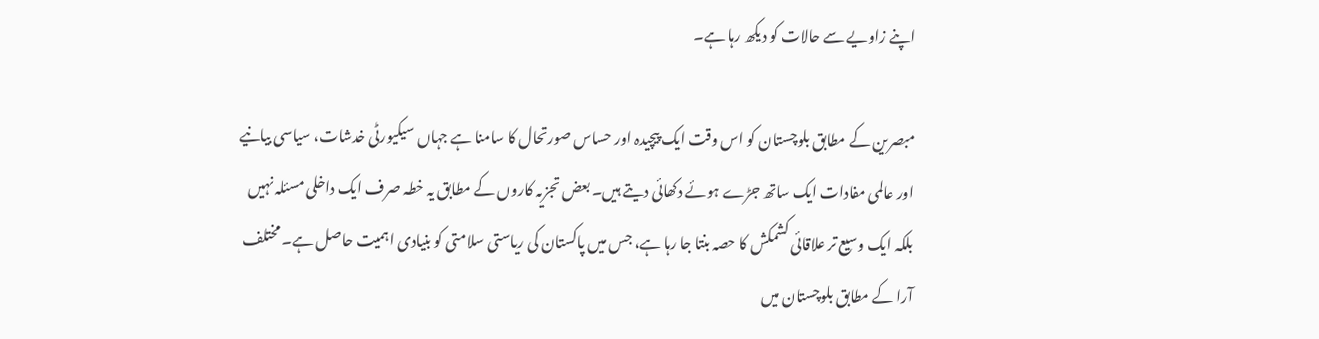اپنے زاویے سے حالات کو دیکھ رہا ہے۔

مبصرین کے مطابق بلوچستان کو اس وقت ایک پیچیدہ اور حساس صورتحال کا سامنا ہے جہاں سیکیورٹی خدشات، سیاسی بیانیے اور عالمی مفادات ایک ساتھ جڑے ہوئے دکھائی دیتے ہیں۔ بعض تجزیہ کاروں کے مطابق یہ خطہ صرف ایک داخلی مسئلہ نہیں بلکہ ایک وسیع تر علاقائی کشمکش کا حصہ بنتا جا رہا ہے، جس میں پاکستان کی ریاستی سلامتی کو بنیادی اہمیت حاصل ہے۔ مختلف آرا کے مطابق بلوچستان میں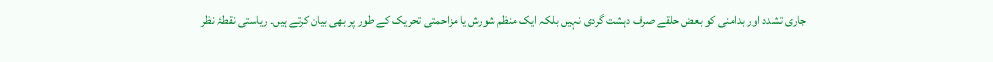جاری تشدد اور بدامنی کو بعض حلقے صرف دہشت گردی نہیں بلکہ ایک منظم شورش یا مزاحمتی تحریک کے طور پر بھی بیان کرتے ہیں۔ ریاستی نقطۂ نظر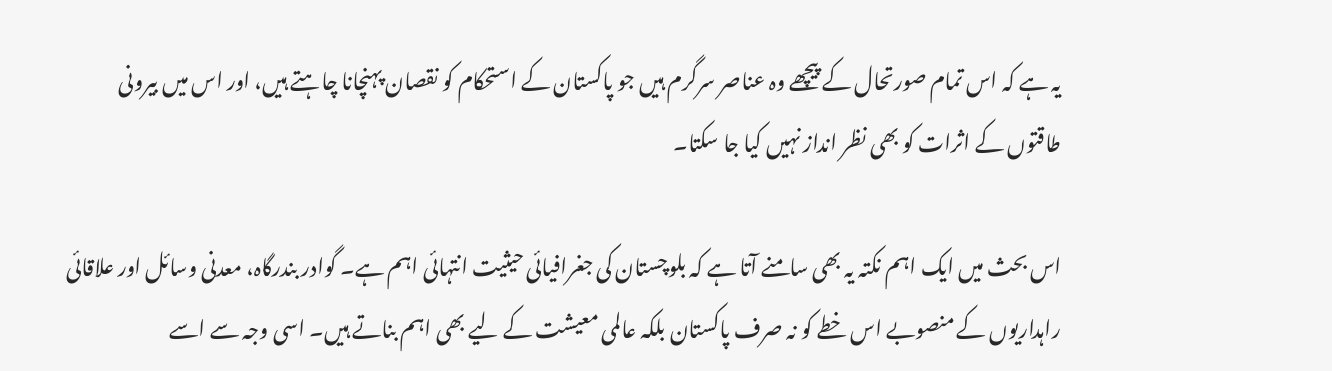یہ ہے کہ اس تمام صورتحال کے پیچھے وہ عناصر سرگرم ہیں جو پاکستان کے استحکام کو نقصان پہنچانا چاہتے ہیں، اور اس میں بیرونی طاقتوں کے اثرات کو بھی نظر انداز نہیں کیا جا سکتا۔

اس بحث میں ایک اہم نکتہ یہ بھی سامنے آتا ہے کہ بلوچستان کی جغرافیائی حیثیت انتہائی اہم ہے۔ گوادر بندرگاہ، معدنی وسائل اور علاقائی راہداریوں کے منصوبے اس خطے کو نہ صرف پاکستان بلکہ عالمی معیشت کے لیے بھی اہم بناتے ہیں۔ اسی وجہ سے اسے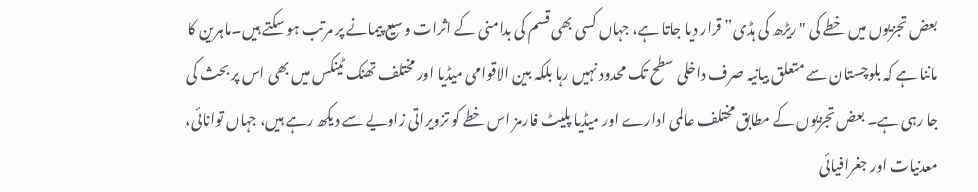بعض تجزیوں میں خطے کی "ریڑھ کی ہڈی” قرار دیا جاتا ہے، جہاں کسی بھی قسم کی بدامنی کے اثرات وسیع پیمانے پر مرتب ہو سکتے ہیں۔ماہرین کا ماننا ہے کہ بلوچستان سے متعلق بیانیہ صرف داخلی سطح تک محدود نہیں رہا بلکہ بین الاقوامی میڈیا اور مختلف تھنک ٹینکس میں بھی اس پر بحث کی جا رہی ہے۔ بعض تجزیوں کے مطابق مختلف عالمی ادارے اور میڈیا پلیٹ فارمز اس خطے کو تزویراتی زاویے سے دیکھ رہے ہیں، جہاں توانائی، معدنیات اور جغرافیائی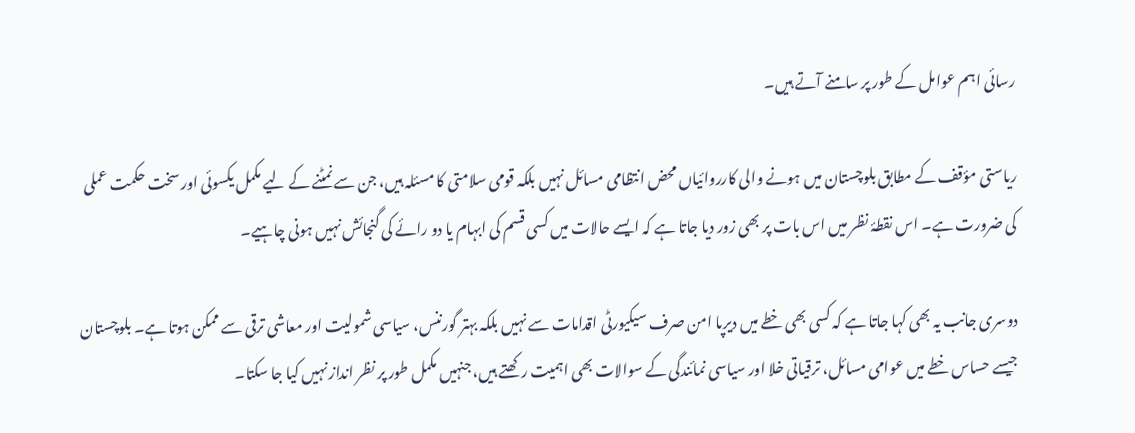رسائی اہم عوامل کے طور پر سامنے آتے ہیں۔

ریاستی مؤقف کے مطابق بلوچستان میں ہونے والی کارروائیاں محض انتظامی مسائل نہیں بلکہ قومی سلامتی کا مسئلہ ہیں، جن سے نمٹنے کے لیے مکمل یکسوئی اور سخت حکمت عملی کی ضرورت ہے۔ اس نقطۂ نظر میں اس بات پر بھی زور دیا جاتا ہے کہ ایسے حالات میں کسی قسم کی ابہام یا دو رائے کی گنجائش نہیں ہونی چاہیے۔

دوسری جانب یہ بھی کہا جاتا ہے کہ کسی بھی خطے میں دیرپا امن صرف سیکیورٹی اقدامات سے نہیں بلکہ بہتر گورننس، سیاسی شمولیت اور معاشی ترقی سے ممکن ہوتا ہے۔ بلوچستان جیسے حساس خطے میں عوامی مسائل، ترقیاتی خلا اور سیاسی نمائندگی کے سوالات بھی اہمیت رکھتے ہیں، جنہیں مکمل طور پر نظر انداز نہیں کیا جا سکتا۔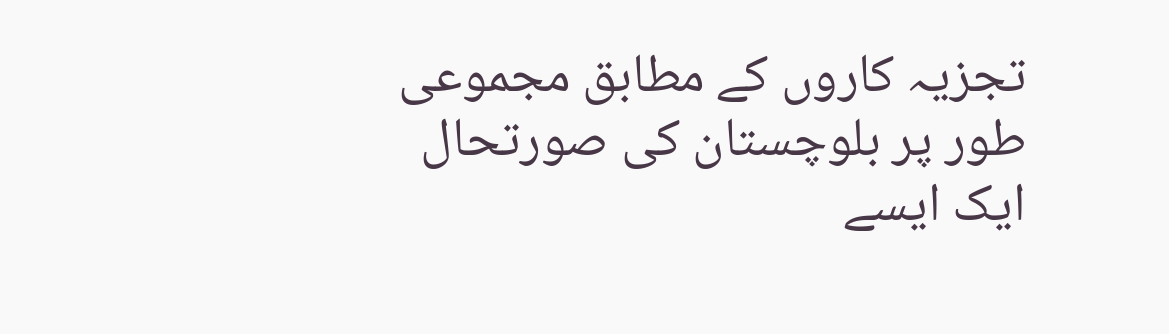تجزیہ کاروں کے مطابق مجموعی طور پر بلوچستان کی صورتحال ایک ایسے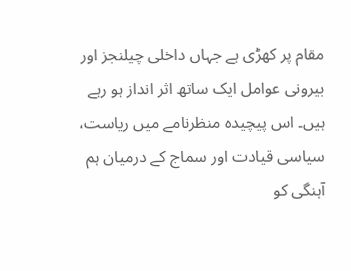مقام پر کھڑی ہے جہاں داخلی چیلنجز اور بیرونی عوامل ایک ساتھ اثر انداز ہو رہے ہیں۔ اس پیچیدہ منظرنامے میں ریاست، سیاسی قیادت اور سماج کے درمیان ہم آہنگی کو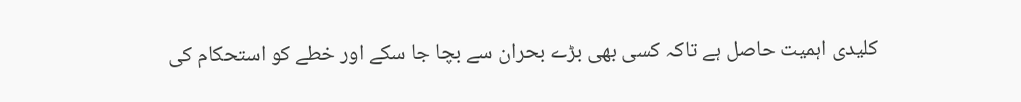کلیدی اہمیت حاصل ہے تاکہ کسی بھی بڑے بحران سے بچا جا سکے اور خطے کو استحکام کی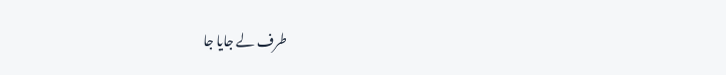طرف لے جایا جا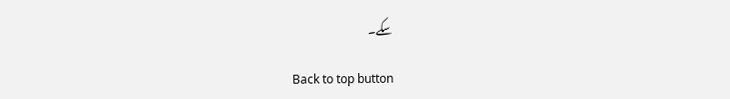سکے۔

Back to top button